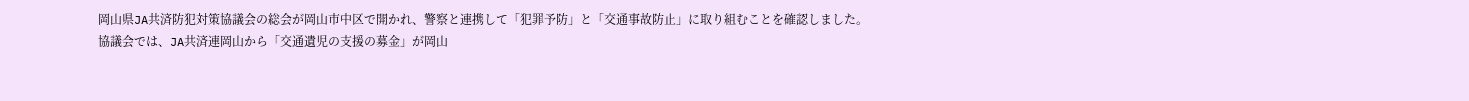岡山県JA共済防犯対策協議会の総会が岡山市中区で開かれ、警察と連携して「犯罪予防」と「交通事故防止」に取り組むことを確認しました。
協議会では、JA共済連岡山から「交通遺児の支援の募金」が岡山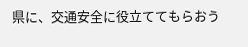県に、交通安全に役立ててもらおう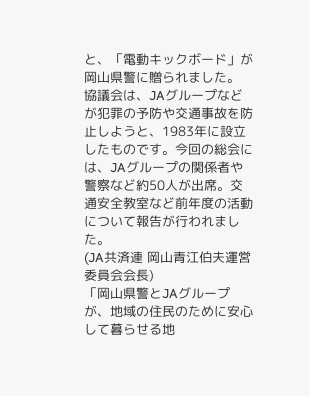と、「電動キックボード」が岡山県警に贈られました。
協議会は、JAグループなどが犯罪の予防や交通事故を防止しようと、1983年に設立したものです。今回の総会には、JAグループの関係者や警察など約50人が出席。交通安全教室など前年度の活動について報告が行われました。
(JA共済連 岡山青江伯夫運営委員会会長)
「岡山県警とJAグループが、地域の住民のために安心して暮らせる地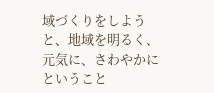域づくりをしようと、地域を明るく、元気に、さわやかにということ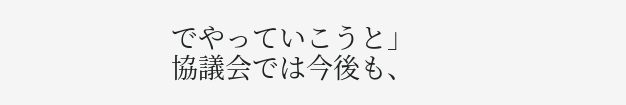でやっていこうと」
協議会では今後も、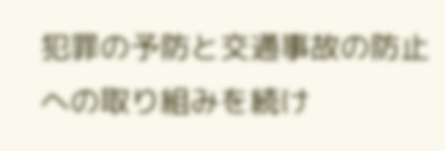犯罪の予防と交通事故の防止への取り組みを続け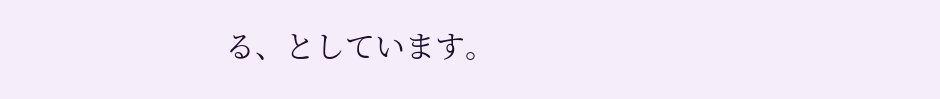る、としています。